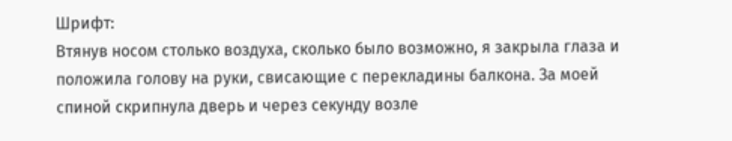Шрифт:
Втянув носом столько воздуха, сколько было возможно, я закрыла глаза и положила голову на руки, свисающие с перекладины балкона. За моей спиной скрипнула дверь и через секунду возле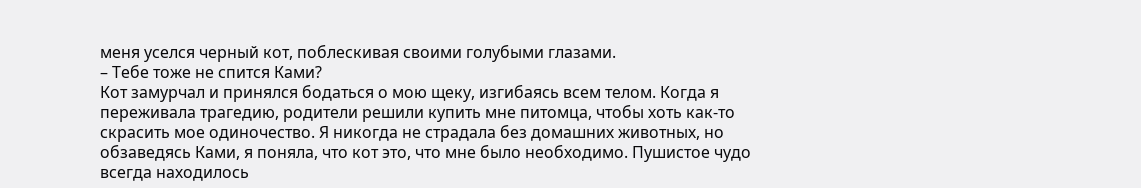меня уселся черный кот, поблескивая своими голубыми глазами.
– Тебе тоже не спится Ками?
Кот замурчал и принялся бодаться о мою щеку, изгибаясь всем телом. Когда я переживала трагедию, родители решили купить мне питомца, чтобы хоть как-то скрасить мое одиночество. Я никогда не страдала без домашних животных, но обзаведясь Ками, я поняла, что кот это, что мне было необходимо. Пушистое чудо всегда находилось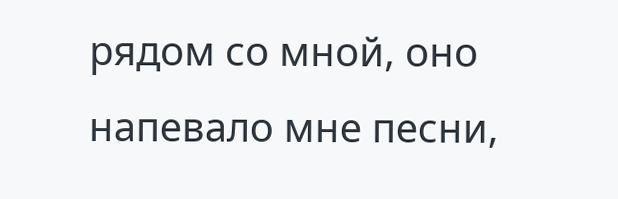рядом со мной, оно напевало мне песни,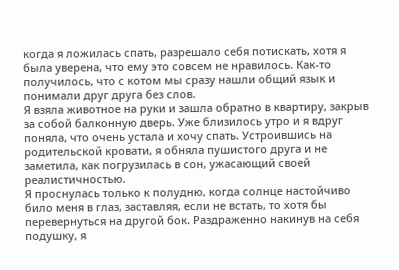когда я ложилась спать, разрешало себя потискать, хотя я была уверена, что ему это совсем не нравилось. Как-то получилось, что с котом мы сразу нашли общий язык и понимали друг друга без слов.
Я взяла животное на руки и зашла обратно в квартиру, закрыв за собой балконную дверь. Уже близилось утро и я вдруг поняла, что очень устала и хочу спать. Устроившись на родительской кровати, я обняла пушистого друга и не заметила, как погрузилась в сон, ужасающий своей реалистичностью.
Я проснулась только к полудню, когда солнце настойчиво било меня в глаз, заставляя, если не встать, то хотя бы перевернуться на другой бок. Раздраженно накинув на себя подушку, я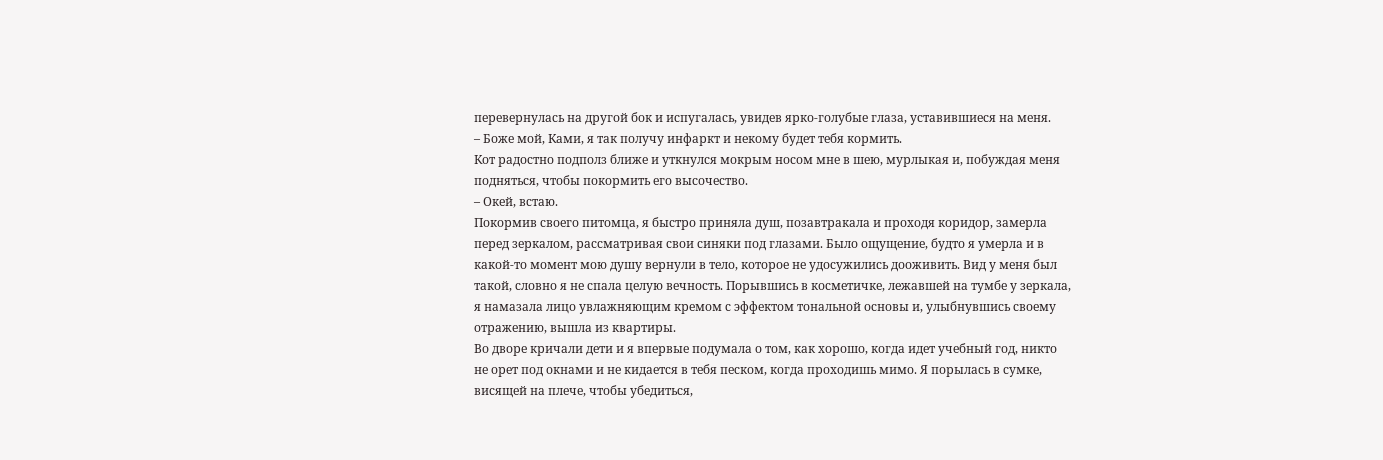перевернулась на другой бок и испугалась, увидев ярко-голубые глаза, уставившиеся на меня.
– Боже мой, Ками, я так получу инфаркт и некому будет тебя кормить.
Кот радостно подполз ближе и уткнулся мокрым носом мне в шею, мурлыкая и, побуждая меня подняться, чтобы покормить его высочество.
– Окей, встаю.
Покормив своего питомца, я быстро приняла душ, позавтракала и проходя коридор, замерла перед зеркалом, рассматривая свои синяки под глазами. Было ощущение, будто я умерла и в какой-то момент мою душу вернули в тело, которое не удосужились дооживить. Вид у меня был такой, словно я не спала целую вечность. Порывшись в косметичке, лежавшей на тумбе у зеркала, я намазала лицо увлажняющим кремом с эффектом тональной основы и, улыбнувшись своему отражению, вышла из квартиры.
Во дворе кричали дети и я впервые подумала о том, как хорошо, когда идет учебный год, никто не орет под окнами и не кидается в тебя песком, когда проходишь мимо. Я порылась в сумке, висящей на плече, чтобы убедиться,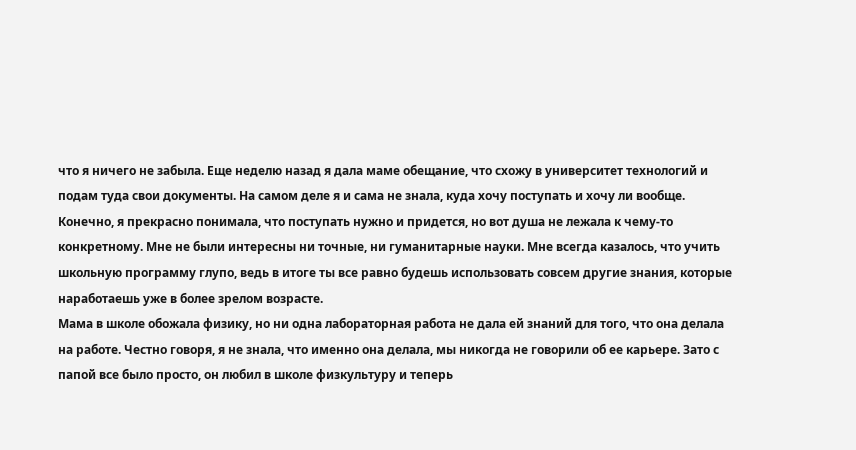что я ничего не забыла. Еще неделю назад я дала маме обещание, что схожу в университет технологий и подам туда свои документы. На самом деле я и сама не знала, куда хочу поступать и хочу ли вообще. Конечно, я прекрасно понимала, что поступать нужно и придется, но вот душа не лежала к чему-то конкретному. Мне не были интересны ни точные, ни гуманитарные науки. Мне всегда казалось, что учить школьную программу глупо, ведь в итоге ты все равно будешь использовать совсем другие знания, которые наработаешь уже в более зрелом возрасте.
Мама в школе обожала физику, но ни одна лабораторная работа не дала ей знаний для того, что она делала на работе. Честно говоря, я не знала, что именно она делала, мы никогда не говорили об ее карьере. Зато с папой все было просто, он любил в школе физкультуру и теперь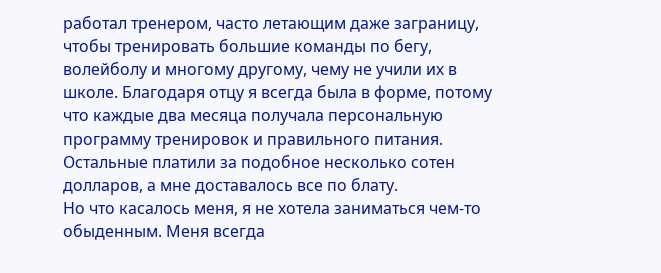работал тренером, часто летающим даже заграницу, чтобы тренировать большие команды по бегу, волейболу и многому другому, чему не учили их в школе. Благодаря отцу я всегда была в форме, потому что каждые два месяца получала персональную программу тренировок и правильного питания. Остальные платили за подобное несколько сотен долларов, а мне доставалось все по блату.
Но что касалось меня, я не хотела заниматься чем-то обыденным. Меня всегда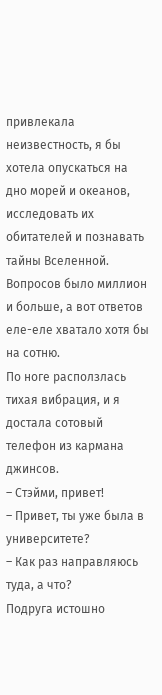привлекала неизвестность, я бы хотела опускаться на дно морей и океанов, исследовать их обитателей и познавать тайны Вселенной. Вопросов было миллион и больше, а вот ответов еле-еле хватало хотя бы на сотню.
По ноге расползлась тихая вибрация, и я достала сотовый телефон из кармана джинсов.
– Стэйми, привет!
– Привет, ты уже была в университете?
– Как раз направляюсь туда, а что?
Подруга истошно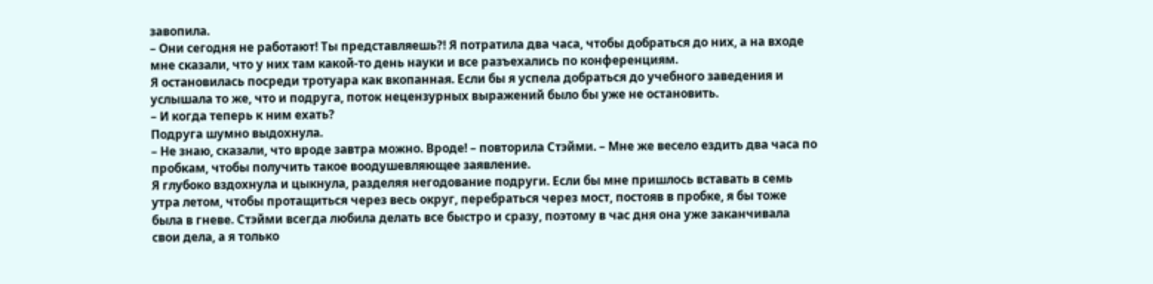завопила.
– Они сегодня не работают! Ты представляешь?! Я потратила два часа, чтобы добраться до них, а на входе мне сказали, что у них там какой-то день науки и все разъехались по конференциям.
Я остановилась посреди тротуара как вкопанная. Если бы я успела добраться до учебного заведения и услышала то же, что и подруга, поток нецензурных выражений было бы уже не остановить.
– И когда теперь к ним ехать?
Подруга шумно выдохнула.
– Не знаю, сказали, что вроде завтра можно. Вроде! – повторила Стэйми. – Мне же весело ездить два часа по пробкам, чтобы получить такое воодушевляющее заявление.
Я глубоко вздохнула и цыкнула, разделяя негодование подруги. Если бы мне пришлось вставать в семь утра летом, чтобы протащиться через весь округ, перебраться через мост, постояв в пробке, я бы тоже была в гневе. Стэйми всегда любила делать все быстро и сразу, поэтому в час дня она уже заканчивала свои дела, а я только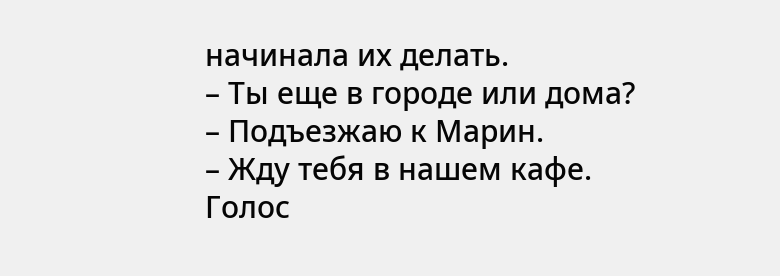начинала их делать.
– Ты еще в городе или дома?
– Подъезжаю к Марин.
– Жду тебя в нашем кафе.
Голос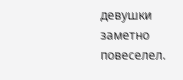девушки заметно повеселел.